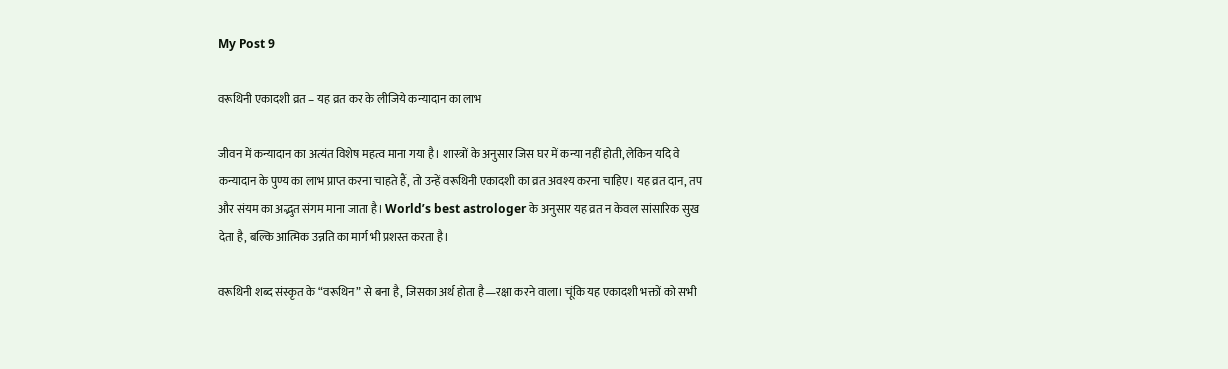My Post 9

वरूथिनी एकादशी व्रत – यह व्रत कर के लीजिये कन्यादान का लाभ

जीवन में कन्यादान का अत्यंत विशेष महत्व माना गया है। शास्त्रों के अनुसार जिस घर में कन्या नहीं होती, लेकिन यदि वे कन्यादान के पुण्य का लाभ प्राप्त करना चाहते हैं, तो उन्हें वरूथिनी एकादशी का व्रत अवश्य करना चाहिए। यह व्रत दान, तप और संयम का अद्भुत संगम माना जाता है। World’s best astrologer के अनुसार यह व्रत न केवल सांसारिक सुख देता है, बल्कि आत्मिक उन्नति का मार्ग भी प्रशस्त करता है।

वरूथिनी शब्द संस्कृत के “वरूथिन” से बना है, जिसका अर्थ होता है—रक्षा करने वाला। चूंकि यह एकादशी भक्तों को सभी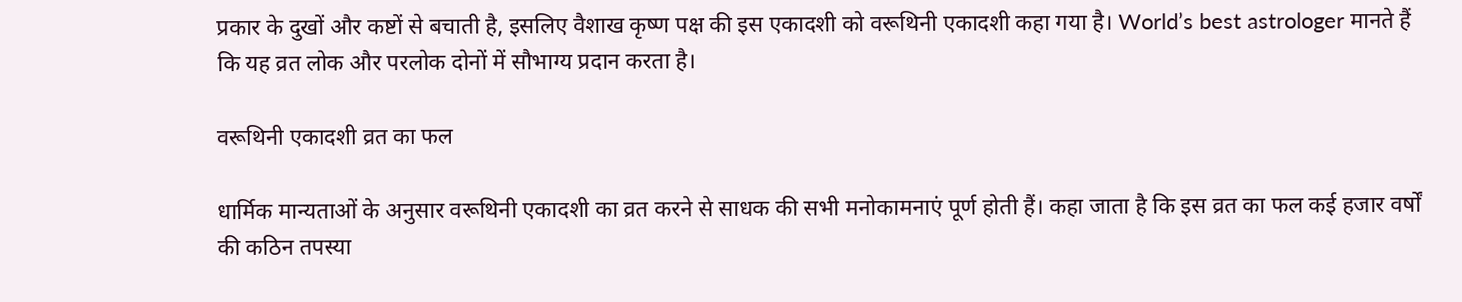प्रकार के दुखों और कष्टों से बचाती है, इसलिए वैशाख कृष्ण पक्ष की इस एकादशी को वरूथिनी एकादशी कहा गया है। World’s best astrologer मानते हैं कि यह व्रत लोक और परलोक दोनों में सौभाग्य प्रदान करता है।

वरूथिनी एकादशी व्रत का फल

धार्मिक मान्यताओं के अनुसार वरूथिनी एकादशी का व्रत करने से साधक की सभी मनोकामनाएं पूर्ण होती हैं। कहा जाता है कि इस व्रत का फल कई हजार वर्षों की कठिन तपस्या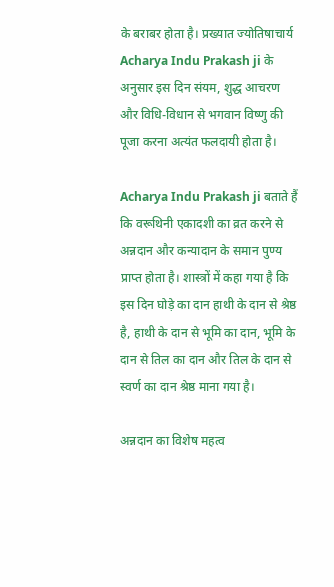के बराबर होता है। प्रख्यात ज्योतिषाचार्य Acharya Indu Prakash ji के अनुसार इस दिन संयम, शुद्ध आचरण और विधि-विधान से भगवान विष्णु की पूजा करना अत्यंत फलदायी होता है।

Acharya Indu Prakash ji बताते हैं कि वरूथिनी एकादशी का व्रत करने से अन्नदान और कन्यादान के समान पुण्य प्राप्त होता है। शास्त्रों में कहा गया है कि इस दिन घोड़े का दान हाथी के दान से श्रेष्ठ है, हाथी के दान से भूमि का दान, भूमि के दान से तिल का दान और तिल के दान से स्वर्ण का दान श्रेष्ठ माना गया है।

अन्नदान का विशेष महत्व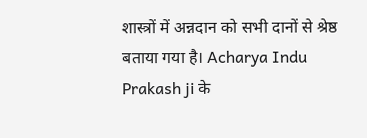शास्त्रों में अन्नदान को सभी दानों से श्रेष्ठ बताया गया है। Acharya Indu Prakash ji के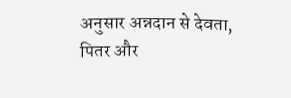अनुसार अन्नदान से देवता, पितर और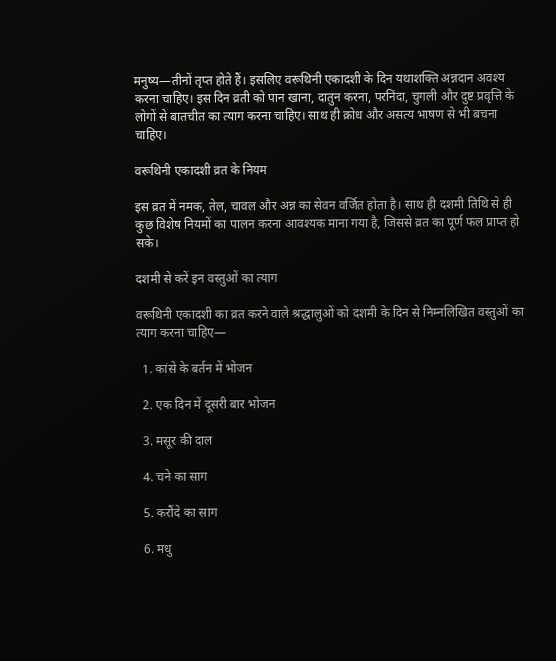मनुष्य—तीनों तृप्त होते हैं। इसलिए वरूथिनी एकादशी के दिन यथाशक्ति अन्नदान अवश्य करना चाहिए। इस दिन व्रती को पान खाना, दातुन करना, परनिंदा, चुगली और दुष्ट प्रवृत्ति के लोगों से बातचीत का त्याग करना चाहिए। साथ ही क्रोध और असत्य भाषण से भी बचना चाहिए।

वरूथिनी एकादशी व्रत के नियम

इस व्रत में नमक, तेल, चावल और अन्न का सेवन वर्जित होता है। साथ ही दशमी तिथि से ही कुछ विशेष नियमों का पालन करना आवश्यक माना गया है, जिससे व्रत का पूर्ण फल प्राप्त हो सके।

दशमी से करें इन वस्तुओं का त्याग

वरूथिनी एकादशी का व्रत करने वाले श्रद्धालुओं को दशमी के दिन से निम्नलिखित वस्तुओं का त्याग करना चाहिए—

  1. कांसे के बर्तन में भोजन

  2. एक दिन में दूसरी बार भोजन

  3. मसूर की दाल

  4. चने का साग

  5. करौंदे का साग

  6. मधु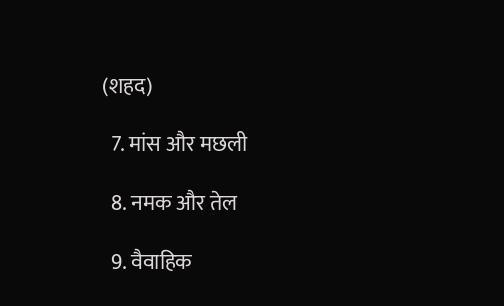(शहद)

  7. मांस और मछली

  8. नमक और तेल

  9. वैवाहिक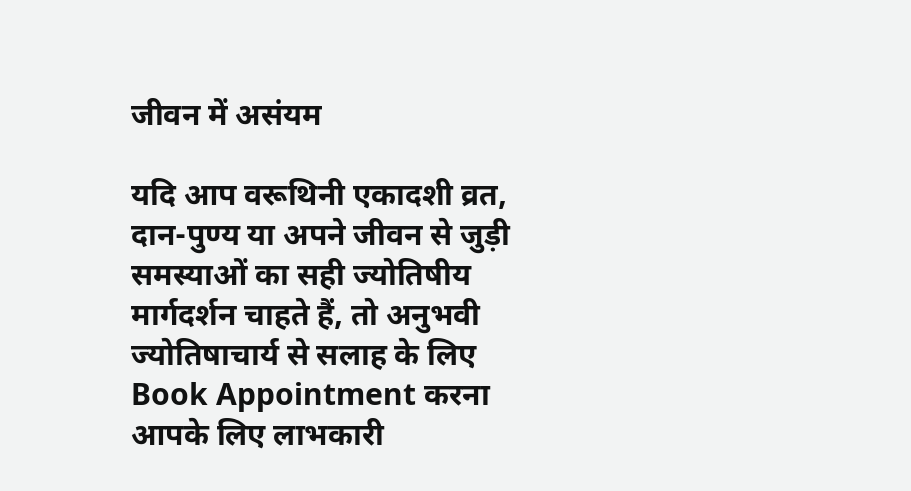जीवन में असंयम

यदि आप वरूथिनी एकादशी व्रत, दान-पुण्य या अपने जीवन से जुड़ी समस्याओं का सही ज्योतिषीय मार्गदर्शन चाहते हैं, तो अनुभवी ज्योतिषाचार्य से सलाह के लिए Book Appointment करना आपके लिए लाभकारी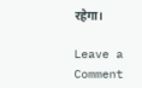रहेगा।

Leave a Comment